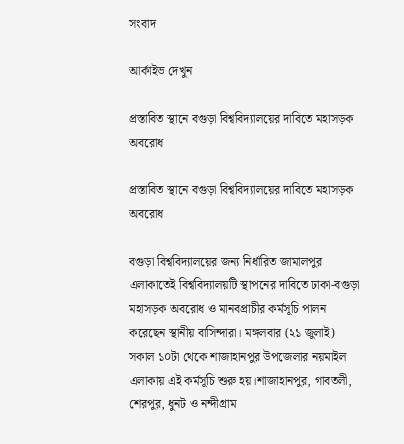সংবাদ

আর্কাইভ দেখুন

প্রস্তাবিত স্থানে বগুড়া বিশ্ববিদ্যালয়ের দাবিতে মহাসড়ক অবরোধ

প্রস্তাবিত স্থানে বগুড়া বিশ্ববিদ্যালয়ের দাবিতে মহাসড়ক অবরোধ

বগুড়া বিশ্ববিদ্যালয়ের জন্য নির্ধারিত জামালপুর এলাকাতেই বিশ্ববিদ্যালয়টি স্থাপনের দাবিতে ঢাকা-বগুড়া মহাসড়ক অবরোধ ও মানবপ্রাচীর কর্মসূচি পালন করেছেন স্থানীয় বাসিন্দারা। মঙ্গলবার (২১ জুলাই) সকাল ১০টা থেকে শাজাহানপুর উপজেলার নয়মাইল এলাকায় এই কর্মসূচি শুরু হয়।শাজাহানপুর, গাবতলী, শেরপুর, ধুনট ও নন্দীগ্রাম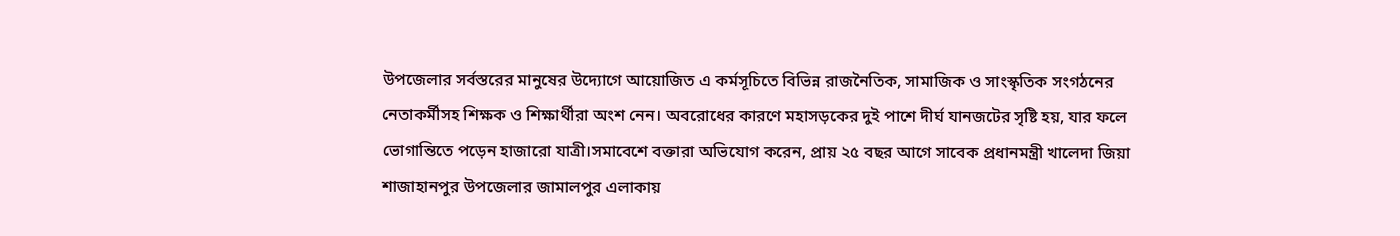উপজেলার সর্বস্তরের মানুষের উদ্যোগে আয়োজিত এ কর্মসূচিতে বিভিন্ন রাজনৈতিক, সামাজিক ও সাংস্কৃতিক সংগঠনের নেতাকর্মীসহ শিক্ষক ও শিক্ষার্থীরা অংশ নেন। অবরোধের কারণে মহাসড়কের দুই পাশে দীর্ঘ যানজটের সৃষ্টি হয়, যার ফলে ভোগান্তিতে পড়েন হাজারো যাত্রী।সমাবেশে বক্তারা অভিযোগ করেন, প্রায় ২৫ বছর আগে সাবেক প্রধানমন্ত্রী খালেদা জিয়া শাজাহানপুর উপজেলার জামালপুর এলাকায়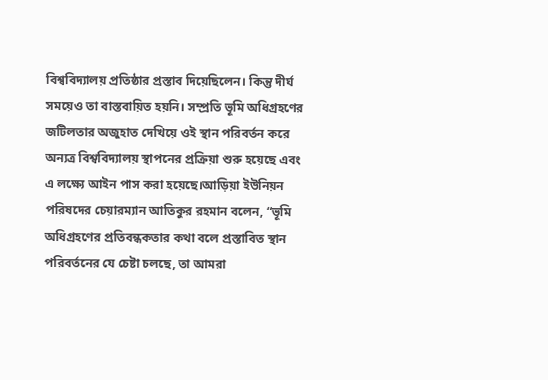বিশ্ববিদ্যালয় প্রতিষ্ঠার প্রস্তাব দিয়েছিলেন। কিন্তু দীর্ঘ সময়েও তা বাস্তবায়িত হয়নি। সম্প্রতি ভূমি অধিগ্রহণের জটিলতার অজুহাত দেখিয়ে ওই স্থান পরিবর্তন করে অন্যত্র বিশ্ববিদ্যালয় স্থাপনের প্রক্রিয়া শুরু হয়েছে এবং এ লক্ষ্যে আইন পাস করা হয়েছে।আড়িয়া ইউনিয়ন পরিষদের চেয়ারম্যান আতিকুর রহমান বলেন, “ভূমি অধিগ্রহণের প্রতিবন্ধকতার কথা বলে প্রস্তাবিত স্থান পরিবর্তনের যে চেষ্টা চলছে, তা আমরা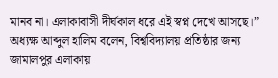মানব না। এলাকাবাসী দীর্ঘকাল ধরে এই স্বপ্ন দেখে আসছে।” অধ্যক্ষ আব্দুল হালিম বলেন, বিশ্ববিদ্যালয় প্রতিষ্ঠার জন্য জামালপুর এলাকায়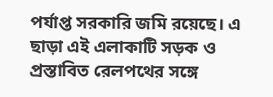পর্যাপ্ত সরকারি জমি রয়েছে। এ ছাড়া এই এলাকাটি সড়ক ও প্রস্তাবিত রেলপথের সঙ্গে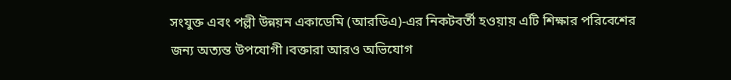সংযুক্ত এবং পল্লী উন্নয়ন একাডেমি (আরডিএ)-এর নিকটবর্তী হওয়ায় এটি শিক্ষার পরিবেশের জন্য অত্যন্ত উপযোগী।বক্তারা আরও অভিযোগ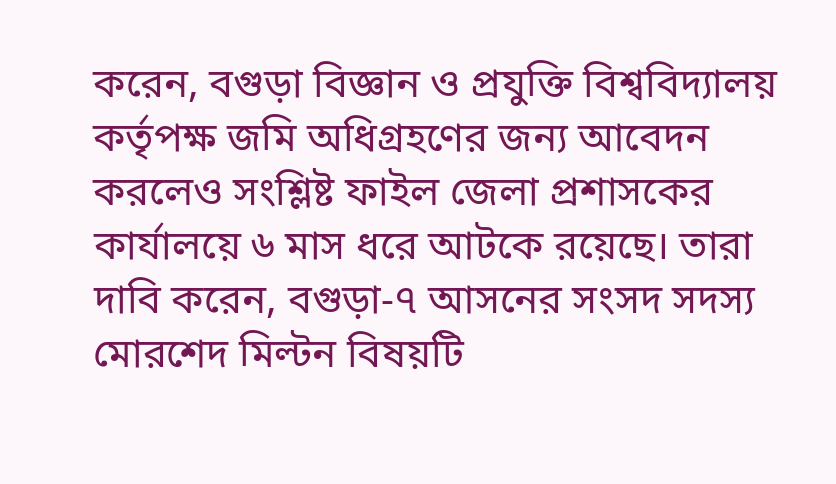করেন, বগুড়া বিজ্ঞান ও প্রযুক্তি বিশ্ববিদ্যালয় কর্তৃপক্ষ জমি অধিগ্রহণের জন্য আবেদন করলেও সংশ্লিষ্ট ফাইল জেলা প্রশাসকের কার্যালয়ে ৬ মাস ধরে আটকে রয়েছে। তারা দাবি করেন, বগুড়া-৭ আসনের সংসদ সদস্য মোরশেদ মিল্টন বিষয়টি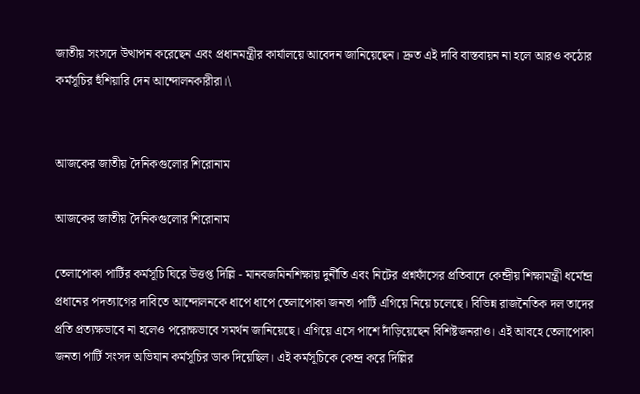জাতীয় সংসদে উত্থাপন করেছেন এবং প্রধানমন্ত্রীর কার্যালয়ে আবেদন জানিয়েছেন। দ্রুত এই দাবি বাস্তবায়ন না হলে আরও কঠোর কর্মসূচির হুঁশিয়ারি দেন আন্দোলনকারীরা।\


আজকের জাতীয় দৈনিকগুলোর শিরোনাম

আজকের জাতীয় দৈনিকগুলোর শিরোনাম

তেলাপোকা পার্টির কর্মসূচি ঘিরে উত্তপ্ত দিল্লি - মানবজমিনশিক্ষায় দুর্নীতি এবং নিটের প্রশ্নফাঁসের প্রতিবাদে কেন্দ্রীয় শিক্ষামন্ত্রী ধর্মেন্দ্র প্রধানের পদত্যাগের দাবিতে আন্দোলনকে ধাপে ধাপে তেলাপোকা জনতা পার্টি এগিয়ে নিয়ে চলেছে। বিভিন্ন রাজনৈতিক দল তাদের প্রতি প্রত্যক্ষভাবে না হলেও পরোক্ষভাবে সমর্থন জানিয়েছে। এগিয়ে এসে পাশে দাঁড়িয়েছেন বিশিষ্টজনরাও। এই আবহে তেলাপোকা জনতা পার্টি সংসদ অভিযান কর্মসূচির ডাক দিয়েছিল। এই কর্মসূচিকে কেন্দ্র করে দিল্লির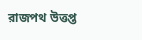রাজপথ উত্তপ্ত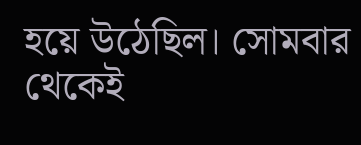হয়ে উঠেছিল। সোমবার থেকেই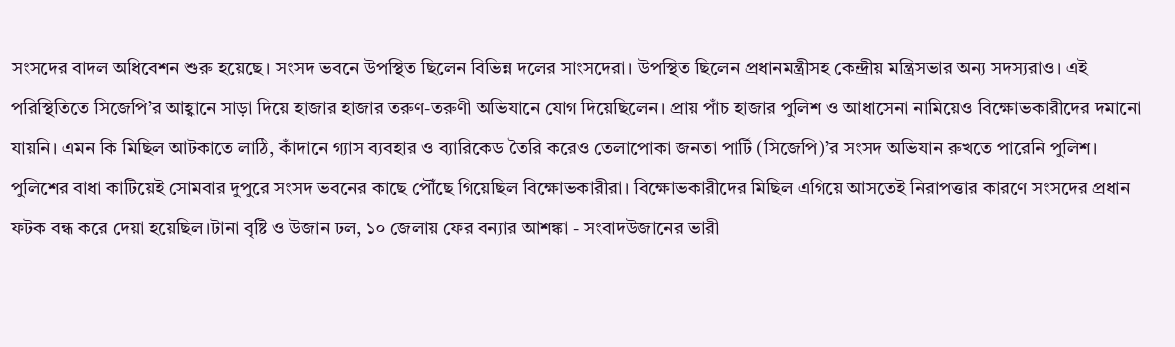সংসদের বাদল অধিবেশন শুরু হয়েছে। সংসদ ভবনে উপস্থিত ছিলেন বিভিন্ন দলের সাংসদেরা। উপস্থিত ছিলেন প্রধানমন্ত্রীসহ কেন্দ্রীয় মন্ত্রিসভার অন্য সদস্যরাও। এই পরিস্থিতিতে সিজেপি’র আহ্বানে সাড়া দিয়ে হাজার হাজার তরুণ-তরুণী অভিযানে যোগ দিয়েছিলেন। প্রায় পাঁচ হাজার পুলিশ ও আধাসেনা নামিয়েও বিক্ষোভকারীদের দমানো যায়নি। এমন কি মিছিল আটকাতে লাঠি, কাঁদানে গ্যাস ব্যবহার ও ব্যারিকেড তৈরি করেও তেলাপোকা জনতা পার্টি (সিজেপি)’র সংসদ অভিযান রুখতে পারেনি পুলিশ। পুলিশের বাধা কাটিয়েই সোমবার দুপুরে সংসদ ভবনের কাছে পৌঁছে গিয়েছিল বিক্ষোভকারীরা। বিক্ষোভকারীদের মিছিল এগিয়ে আসতেই নিরাপত্তার কারণে সংসদের প্রধান ফটক বন্ধ করে দেয়া হয়েছিল।টানা বৃষ্টি ও উজান ঢল, ১০ জেলায় ফের বন্যার আশঙ্কা - সংবাদউজানের ভারী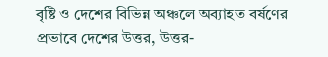বৃষ্টি ও দেশের বিভিন্ন অঞ্চলে অব্যাহত বর্ষণের প্রভাবে দেশের উত্তর, উত্তর-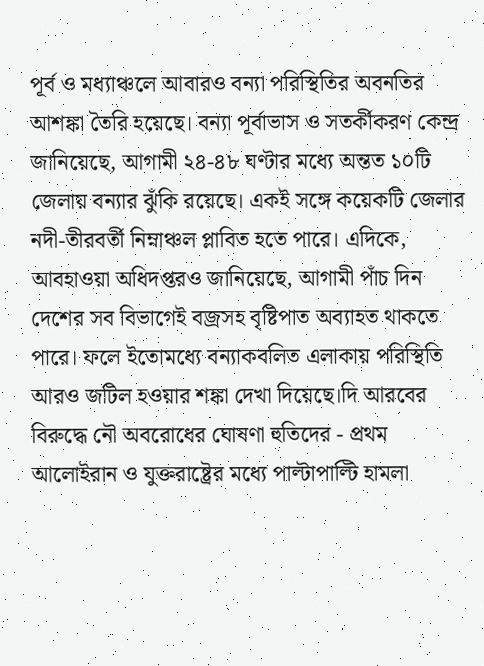পূর্ব ও মধ্যাঞ্চলে আবারও বন্যা পরিস্থিতির অবনতির আশঙ্কা তৈরি হয়েছে। বন্যা পূর্বাভাস ও সতর্কীকরণ কেন্দ্র জানিয়েছে, আগামী ২৪-৪৮ ঘণ্টার মধ্যে অন্তত ১০টি জেলায় বন্যার ঝুঁকি রয়েছে। একই সঙ্গে কয়েকটি জেলার নদী-তীরবর্তী নিম্নাঞ্চল প্লাবিত হতে পারে। এদিকে, আবহাওয়া অধিদপ্তরও জানিয়েছে, আগামী পাঁচ দিন দেশের সব বিভাগেই বজ্রসহ বৃষ্টিপাত অব্যাহত থাকতে পারে। ফলে ইতোমধ্যে বন্যাকবলিত এলাকায় পরিস্থিতি আরও জটিল হওয়ার শঙ্কা দেখা দিয়েছে।দি আরবের বিরুদ্ধে নৌ অবরোধের ঘোষণা হুতিদের - প্রথম আলোইরান ও যুক্তরাষ্ট্রের মধ্যে পাল্টাপাল্টি হামলা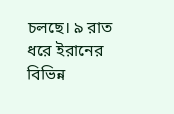চলছে। ৯ রাত ধরে ইরানের বিভিন্ন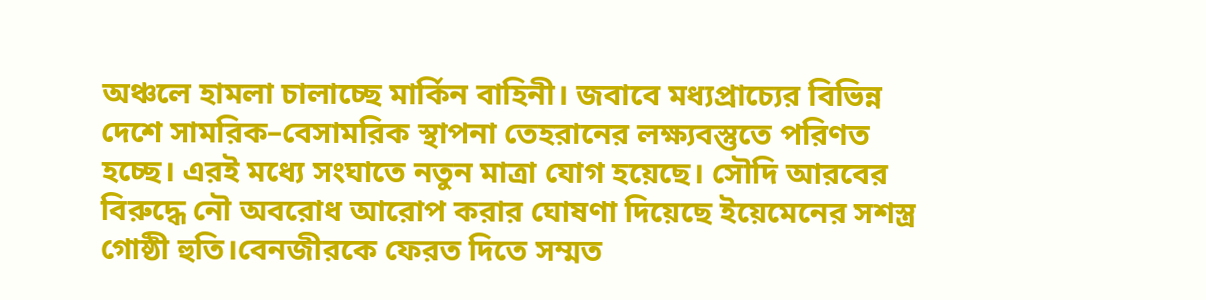অঞ্চলে হামলা চালাচ্ছে মার্কিন বাহিনী। জবাবে মধ্যপ্রাচ্যের বিভিন্ন দেশে সামরিক–বেসামরিক স্থাপনা তেহরানের লক্ষ্যবস্তুতে পরিণত হচ্ছে। এরই মধ্যে সংঘাতে নতুন মাত্রা যোগ হয়েছে। সৌদি আরবের বিরুদ্ধে নৌ অবরোধ আরোপ করার ঘোষণা দিয়েছে ইয়েমেনের সশস্ত্র গোষ্ঠী হুতি।বেনজীরকে ফেরত দিতে সম্মত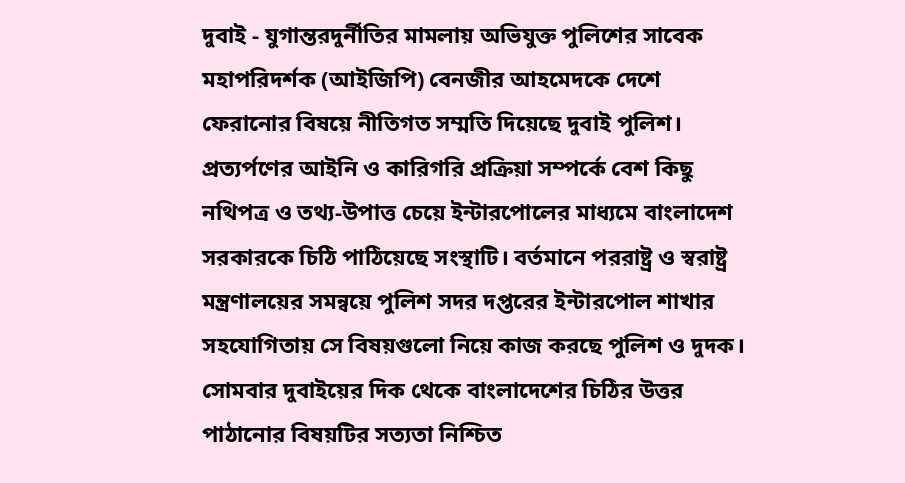দুবাই - যুগান্তরদুর্নীতির মামলায় অভিযুক্ত পুলিশের সাবেক মহাপরিদর্শক (আইজিপি) বেনজীর আহমেদকে দেশে ফেরানোর বিষয়ে নীতিগত সম্মতি দিয়েছে দুবাই পুলিশ। প্রত্যর্পণের আইনি ও কারিগরি প্রক্রিয়া সম্পর্কে বেশ কিছু নথিপত্র ও তথ্য-উপাত্ত চেয়ে ইন্টারপোলের মাধ্যমে বাংলাদেশ সরকারকে চিঠি পাঠিয়েছে সংস্থাটি। বর্তমানে পররাষ্ট্র ও স্বরাষ্ট্র মন্ত্রণালয়ের সমন্বয়ে পুলিশ সদর দপ্তরের ইন্টারপোল শাখার সহযোগিতায় সে বিষয়গুলো নিয়ে কাজ করছে পুলিশ ও দুদক। সোমবার দুবাইয়ের দিক থেকে বাংলাদেশের চিঠির উত্তর পাঠানোর বিষয়টির সত্যতা নিশ্চিত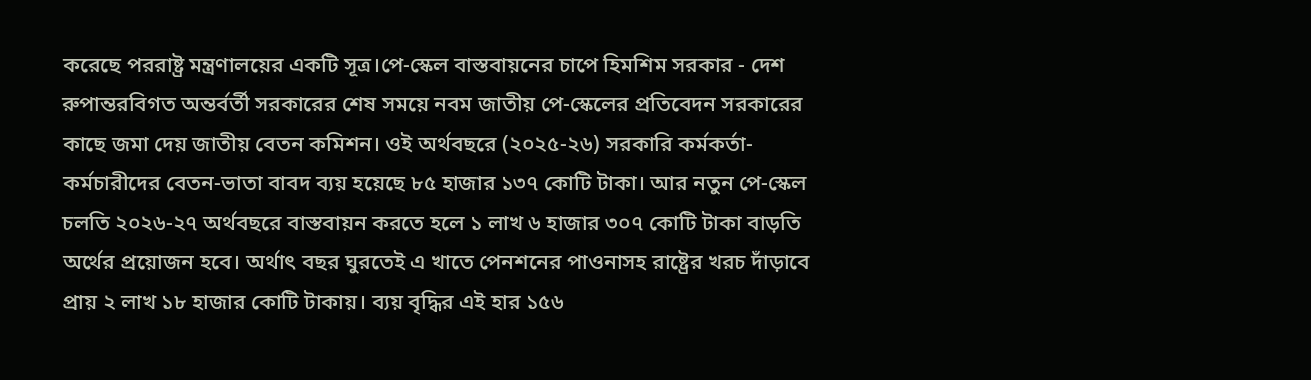করেছে পররাষ্ট্র মন্ত্রণালয়ের একটি সূত্র।পে-স্কেল বাস্তবায়নের চাপে হিমশিম সরকার - দেশ রুপান্তরবিগত অন্তর্বর্তী সরকারের শেষ সময়ে নবম জাতীয় পে-স্কেলের প্রতিবেদন সরকারের কাছে জমা দেয় জাতীয় বেতন কমিশন। ওই অর্থবছরে (২০২৫-২৬) সরকারি কর্মকর্তা-কর্মচারীদের বেতন-ভাতা বাবদ ব্যয় হয়েছে ৮৫ হাজার ১৩৭ কোটি টাকা। আর নতুন পে-স্কেল চলতি ২০২৬-২৭ অর্থবছরে বাস্তবায়ন করতে হলে ১ লাখ ৬ হাজার ৩০৭ কোটি টাকা বাড়তি অর্থের প্রয়োজন হবে। অর্থাৎ বছর ঘুরতেই এ খাতে পেনশনের পাওনাসহ রাষ্ট্রের খরচ দাঁড়াবে প্রায় ২ লাখ ১৮ হাজার কোটি টাকায়। ব্যয় বৃদ্ধির এই হার ১৫৬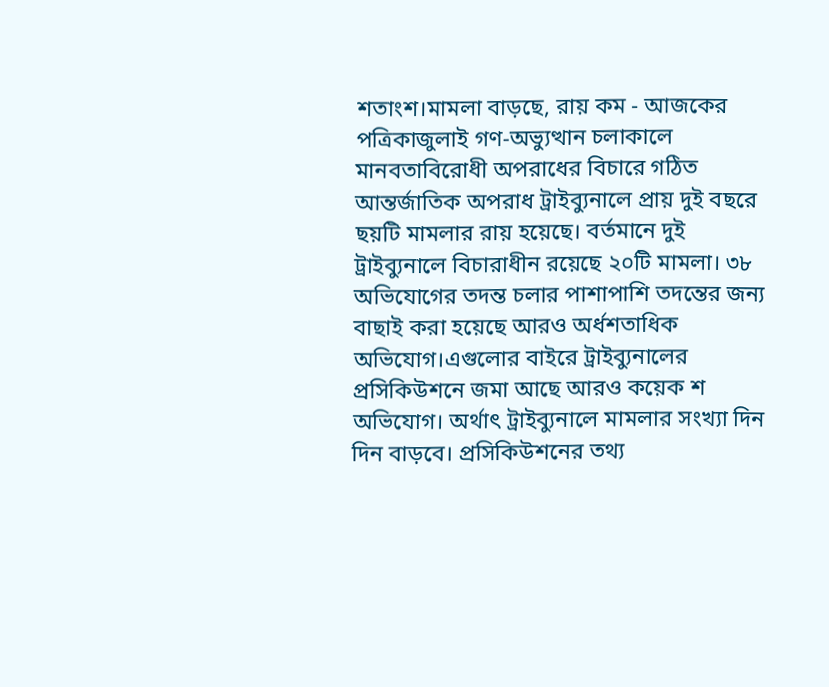শতাংশ।মামলা বাড়ছে, রায় কম - আজকের পত্রিকাজুলাই গণ-অভ্যুত্থান চলাকালে মানবতাবিরোধী অপরাধের বিচারে গঠিত আন্তর্জাতিক অপরাধ ট্রাইব্যুনালে প্রায় দুই বছরে ছয়টি মামলার রায় হয়েছে। বর্তমানে দুই ট্রাইব্যুনালে বিচারাধীন রয়েছে ২০টি মামলা। ৩৮ অভিযোগের তদন্ত চলার পাশাপাশি তদন্তের জন্য বাছাই করা হয়েছে আরও অর্ধশতাধিক অভিযোগ।এগুলোর বাইরে ট্রাইব্যুনালের প্রসিকিউশনে জমা আছে আরও কয়েক শ অভিযোগ। অর্থাৎ ট্রাইব্যুনালে মামলার সংখ্যা দিন দিন বাড়বে। প্রসিকিউশনের তথ্য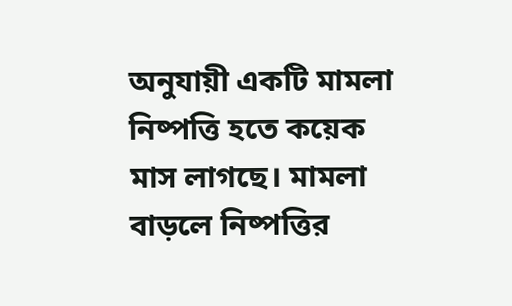অনুযায়ী একটি মামলা নিষ্পত্তি হতে কয়েক মাস লাগছে। মামলা বাড়লে নিষ্পত্তির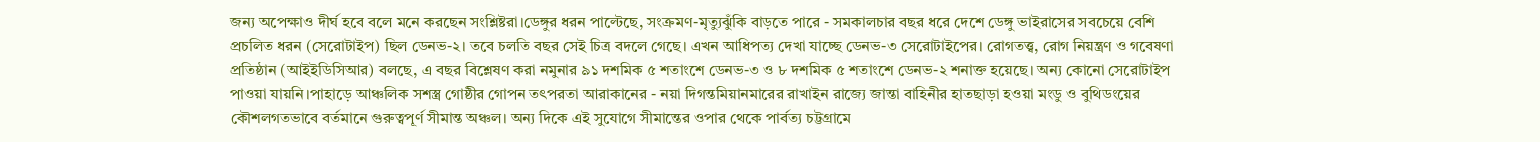জন্য অপেক্ষাও দীর্ঘ হবে বলে মনে করছেন সংশ্লিষ্টরা।ডেঙ্গুর ধরন পাল্টেছে, সংক্রমণ-মৃত্যুঝুঁকি বাড়তে পারে - সমকালচার বছর ধরে দেশে ডেঙ্গু ভাইরাসের সবচেয়ে বেশি প্রচলিত ধরন (সেরোটাইপ) ছিল ডেনভ-২। তবে চলতি বছর সেই চিত্র বদলে গেছে। এখন আধিপত্য দেখা যাচ্ছে ডেনভ-৩ সেরোটাইপের। রোগতত্ত্ব, রোগ নিয়ন্ত্রণ ও গবেষণা প্রতিষ্ঠান (আইইডিসিআর) বলছে, এ বছর বিশ্লেষণ করা নমুনার ৯১ দশমিক ৫ শতাংশে ডেনভ-৩ ও ৮ দশমিক ৫ শতাংশে ডেনভ-২ শনাক্ত হয়েছে। অন্য কোনো সেরোটাইপ পাওয়া যায়নি।পাহাড়ে আঞ্চলিক সশস্ত্র গোষ্ঠীর গোপন তৎপরতা আরাকানের - নয়া দিগন্তমিয়ানমারের রাখাইন রাজ্যে জান্তা বাহিনীর হাতছাড়া হওয়া মংডু ও বুথিডংয়ের কৌশলগতভাবে বর্তমানে গুরুত্বপূর্ণ সীমান্ত অঞ্চল। অন্য দিকে এই সুযোগে সীমান্তের ওপার থেকে পার্বত্য চট্টগ্রামে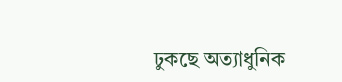ঢুকছে অত্যাধুনিক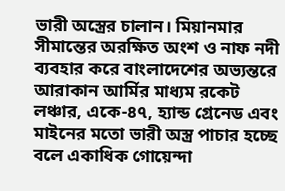ভারী অস্ত্রের চালান। মিয়ানমার সীমান্তের অরক্ষিত অংশ ও নাফ নদী ব্যবহার করে বাংলাদেশের অভ্যন্তরে আরাকান আর্মির মাধ্যম রকেট লঞ্চার, একে-৪৭, হ্যান্ড গ্রেনেড এবং মাইনের মতো ভারী অস্ত্র পাচার হচ্ছে বলে একাধিক গোয়েন্দা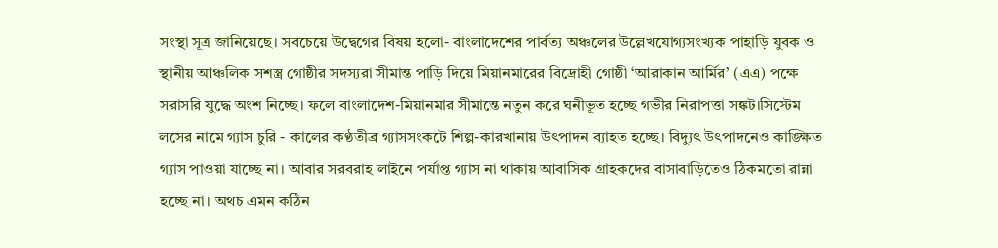সংস্থা সূত্র জানিয়েছে। সবচেয়ে উদ্বেগের বিষয় হলো- বাংলাদেশের পার্বত্য অঞ্চলের উল্লেখযোগ্যসংখ্যক পাহাড়ি যুবক ও স্থানীয় আঞ্চলিক সশস্ত্র গোষ্ঠীর সদস্যরা সীমান্ত পাড়ি দিয়ে মিয়ানমারের বিদ্রোহী গোষ্ঠী ‘আরাকান আর্মির’ (এএ) পক্ষে সরাসরি যুদ্ধে অংশ নিচ্ছে। ফলে বাংলাদেশ-মিয়ানমার সীমান্তে নতুন করে ঘনীভূত হচ্ছে গভীর নিরাপত্তা সঙ্কট।সিস্টেম লসের নামে গ্যাস চুরি - কালের কণ্ঠতীব্র গ্যাসসংকটে শিল্প-কারখানায় উৎপাদন ব্যাহত হচ্ছে। বিদ্যুৎ উৎপাদনেও কাঙ্ক্ষিত গ্যাস পাওয়া যাচ্ছে না। আবার সরবরাহ লাইনে পর্যাপ্ত গ্যাস না থাকায় আবাসিক গ্রাহকদের বাসাবাড়িতেও ঠিকমতো রান্না হচ্ছে না। অথচ এমন কঠিন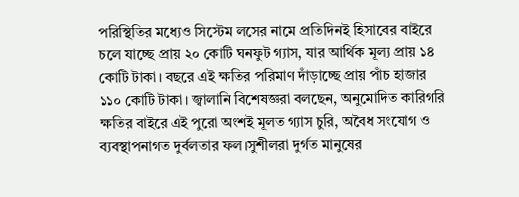পরিস্থিতির মধ্যেও সিস্টেম লসের নামে প্রতিদিনই হিসাবের বাইরে চলে যাচ্ছে প্রায় ২০ কোটি ঘনফুট গ্যাস, যার আর্থিক মূল্য প্রায় ১৪ কোটি টাকা। বছরে এই ক্ষতির পরিমাণ দাঁড়াচ্ছে প্রায় পাঁচ হাজার ১১০ কোটি টাকা। জ্বালানি বিশেষজ্ঞরা বলছেন, অনুমোদিত কারিগরি ক্ষতির বাইরে এই পুরো অংশই মূলত গ্যাস চুরি, অবৈধ সংযোগ ও ব্যবস্থাপনাগত দুর্বলতার ফল।সুশীলরা দুর্গত মানুষের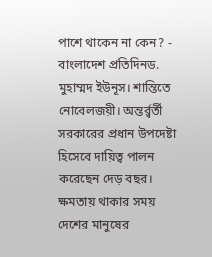পাশে থাকেন না কেন? - বাংলাদেশ প্রতিদিনড. মুহাম্মদ ইউনূস। শান্তিতে নোবেলজয়ী। অন্তর্র্বর্তী সরকারের প্রধান উপদেষ্টা হিসেবে দায়িত্ব পালন করেছেন দেড় বছর। ক্ষমতায় থাকার সময় দেশের মানুষের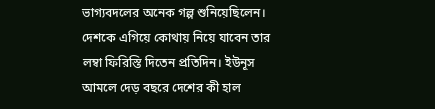ভাগ্যবদলের অনেক গল্প শুনিয়েছিলেন। দেশকে এগিয়ে কোথায় নিয়ে যাবেন তার লম্বা ফিরিস্তি দিতেন প্রতিদিন। ইউনূস আমলে দেড় বছরে দেশের কী হাল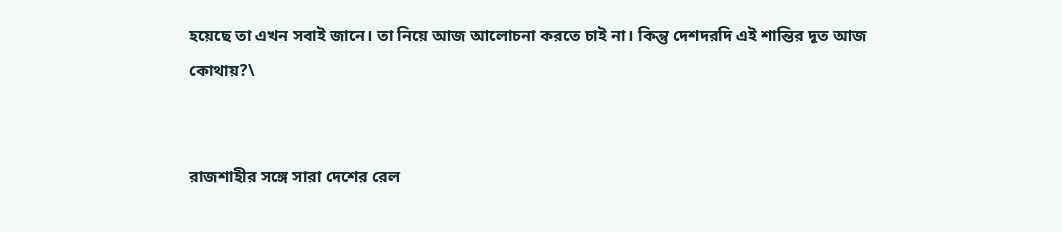হয়েছে তা এখন সবাই জানে। তা নিয়ে আজ আলোচনা করতে চাই না। কিন্তু দেশদরদি এই শান্তির দূত আজ কোথায়?\


রাজশাহীর সঙ্গে সারা দেশের রেল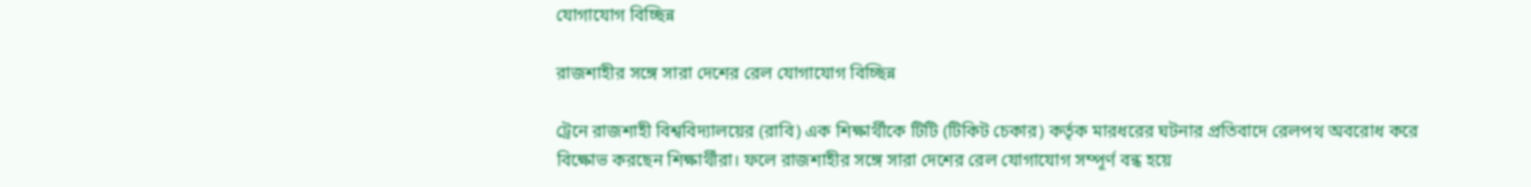যোগাযোগ বিচ্ছিন্ন

রাজশাহীর সঙ্গে সারা দেশের রেল যোগাযোগ বিচ্ছিন্ন

ট্রেনে রাজশাহী বিশ্ববিদ্যালয়ের (রাবি) এক শিক্ষার্থীকে টিটি (টিকিট চেকার) কর্তৃক মারধরের ঘটনার প্রতিবাদে রেলপথ অবরোধ করে বিক্ষোভ করছেন শিক্ষার্থীরা। ফলে রাজশাহীর সঙ্গে সারা দেশের রেল যোগাযোগ সম্পূর্ণ বন্ধ হয়ে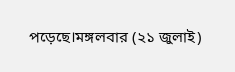পড়েছে।মঙ্গলবার (২১ জুলাই)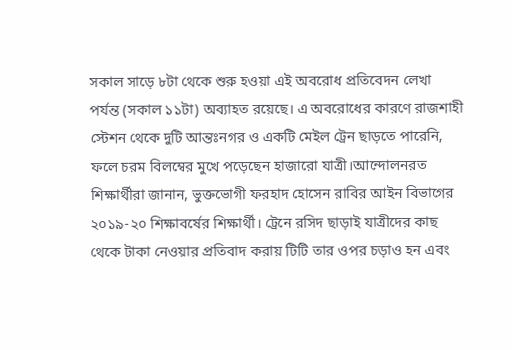সকাল সাড়ে ৮টা থেকে শুরু হওয়া এই অবরোধ প্রতিবেদন লেখা পর্যন্ত (সকাল ১১টা) অব্যাহত রয়েছে। এ অবরোধের কারণে রাজশাহী স্টেশন থেকে দুটি আন্তঃনগর ও একটি মেইল ট্রেন ছাড়তে পারেনি, ফলে চরম বিলম্বের মুখে পড়েছেন হাজারো যাত্রী।আন্দোলনরত শিক্ষার্থীরা জানান, ভুক্তভোগী ফরহাদ হোসেন রাবির আইন বিভাগের ২০১৯-২০ শিক্ষাবর্ষের শিক্ষার্থী। ট্রেনে রসিদ ছাড়াই যাত্রীদের কাছ থেকে টাকা নেওয়ার প্রতিবাদ করায় টিটি তার ওপর চড়াও হন এবং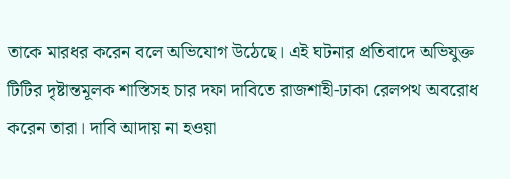তাকে মারধর করেন বলে অভিযোগ উঠেছে। এই ঘটনার প্রতিবাদে অভিযুক্ত টিটির দৃষ্টান্তমূলক শাস্তিসহ চার দফা দাবিতে রাজশাহী-ঢাকা রেলপথ অবরোধ করেন তারা। দাবি আদায় না হওয়া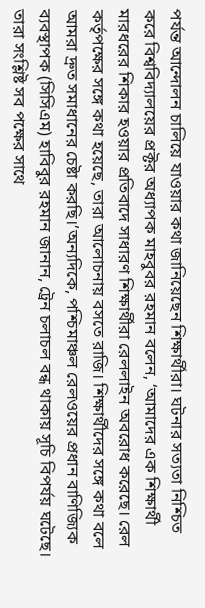পর্যন্ত আন্দোলন চালিয়ে যাওয়ার কথা জানিয়েছেন শিক্ষার্থীরা। ঘটনার সত্যতা নিশ্চিত করে বিশ্ববিদ্যালয়ের প্রক্টর অধ্যাপক মাহবুবর রহমান বলেন, ‘আমাদের এক শিক্ষার্থী মারধরের শিকার হওয়ার প্রতিবাদে সাধারণ শিক্ষার্থীরা রেললাইন অবরোধ করেছে। রেল কর্তৃপক্ষের সঙ্গে কথা হয়েছে, তারা আলোচনায় বসতে রাজি। শিক্ষার্থীদের সঙ্গে কথা বলে আমরা দ্রুত সমাধানের চেষ্টা করছি।’অন্যদিকে, পশ্চিমাঞ্চল রেলওয়ের প্রধান বাণিজ্যিক ব্যবস্থাপক (সিসিএম) হাবিবুর রহমান জানান, ট্রেন চলাচল বন্ধ থাকায় সূচি বিপর্যয় ঘটেছে। তারা সংশ্লিষ্ট সব পক্ষের সাথে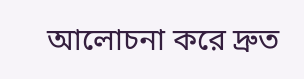আলোচনা করে দ্রুত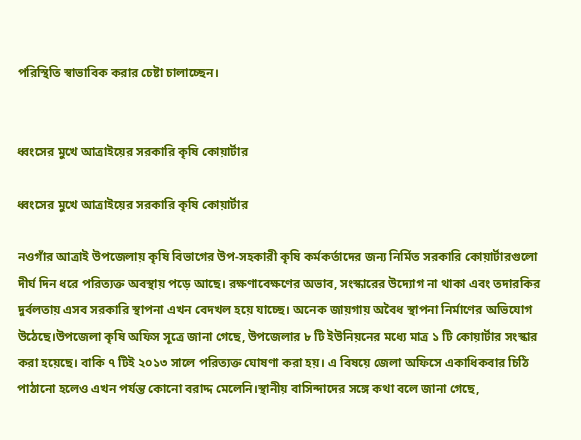পরিস্থিতি স্বাভাবিক করার চেষ্টা চালাচ্ছেন।


ধ্বংসের মুখে আত্রাইয়ের সরকারি কৃষি কোয়ার্টার

ধ্বংসের মুখে আত্রাইয়ের সরকারি কৃষি কোয়ার্টার

নওগাঁর আত্রাই উপজেলায় কৃষি বিভাগের উপ-সহকারী কৃষি কর্মকর্তাদের জন্য নির্মিত সরকারি কোয়ার্টারগুলো দীর্ঘ দিন ধরে পরিত্যক্ত অবস্থায় পড়ে আছে। রক্ষণাবেক্ষণের অভাব, সংস্কারের উদ্যোগ না থাকা এবং তদারকির দুর্বলতায় এসব সরকারি স্থাপনা এখন বেদখল হয়ে যাচ্ছে। অনেক জায়গায় অবৈধ স্থাপনা নির্মাণের অভিযোগ উঠেছে।উপজেলা কৃষি অফিস সূত্রে জানা গেছে, উপজেলার ৮ টি ইউনিয়নের মধ্যে মাত্র ১ টি কোয়ার্টার সংস্কার করা হয়েছে। বাকি ৭ টিই ২০১৩ সালে পরিত্যক্ত ঘোষণা করা হয়। এ বিষয়ে জেলা অফিসে একাধিকবার চিঠি পাঠানো হলেও এখন পর্যন্ত কোনো বরাদ্দ মেলেনি।স্থানীয় বাসিন্দাদের সঙ্গে কথা বলে জানা গেছে,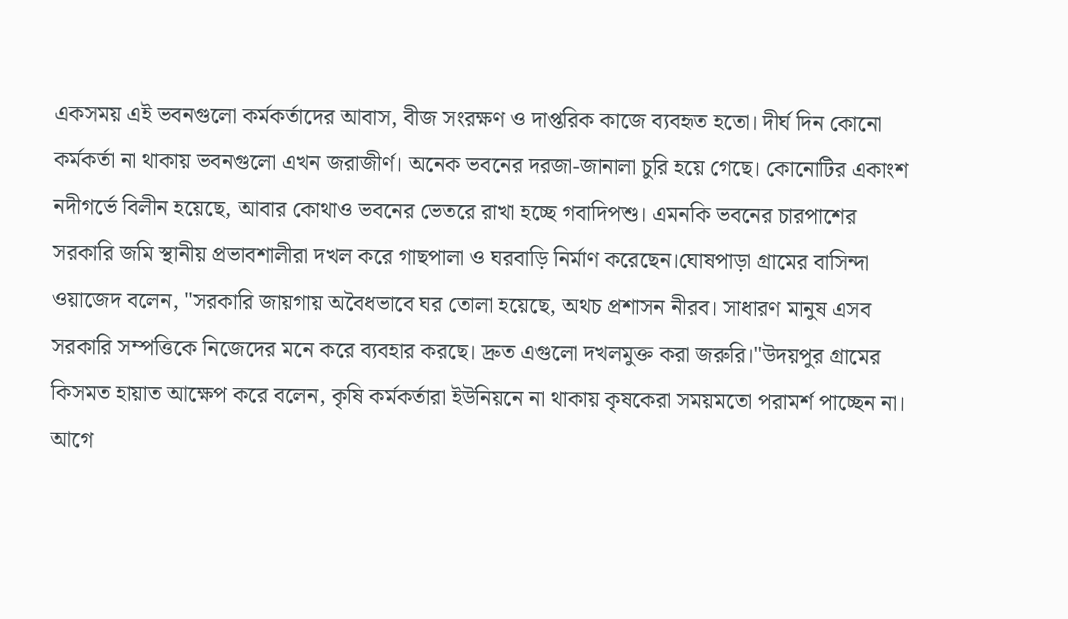একসময় এই ভবনগুলো কর্মকর্তাদের আবাস, বীজ সংরক্ষণ ও দাপ্তরিক কাজে ব্যবহৃত হতো। দীর্ঘ দিন কোনো কর্মকর্তা না থাকায় ভবনগুলো এখন জরাজীর্ণ। অনেক ভবনের দরজা-জানালা চুরি হয়ে গেছে। কোনোটির একাংশ নদীগর্ভে বিলীন হয়েছে, আবার কোথাও ভবনের ভেতরে রাখা হচ্ছে গবাদিপশু। এমনকি ভবনের চারপাশের সরকারি জমি স্থানীয় প্রভাবশালীরা দখল করে গাছপালা ও ঘরবাড়ি নির্মাণ করেছেন।ঘোষপাড়া গ্রামের বাসিন্দা ওয়াজেদ বলেন, "সরকারি জায়গায় অবৈধভাবে ঘর তোলা হয়েছে, অথচ প্রশাসন নীরব। সাধারণ মানুষ এসব সরকারি সম্পত্তিকে নিজেদের মনে করে ব্যবহার করছে। দ্রুত এগুলো দখলমুক্ত করা জরুরি।"উদয়পুর গ্রামের কিসমত হায়াত আক্ষেপ করে বলেন, কৃষি কর্মকর্তারা ইউনিয়নে না থাকায় কৃষকেরা সময়মতো পরামর্শ পাচ্ছেন না। আগে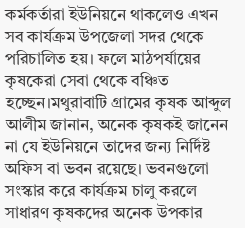কর্মকর্তারা ইউনিয়নে থাকলেও এখন সব কার্যক্রম উপজেলা সদর থেকে পরিচালিত হয়। ফলে মাঠপর্যায়ের কৃষকেরা সেবা থেকে বঞ্চিত হচ্ছেন।মথুরাবাটি গ্রামের কৃষক আব্দুল আলীম জানান, অনেক কৃষকই জানেন না যে ইউনিয়নে তাদের জন্য নির্দিষ্ট অফিস বা ভবন রয়েছে। ভবনগুলো সংস্কার করে কার্যক্রম চালু করলে সাধারণ কৃষকদের অনেক উপকার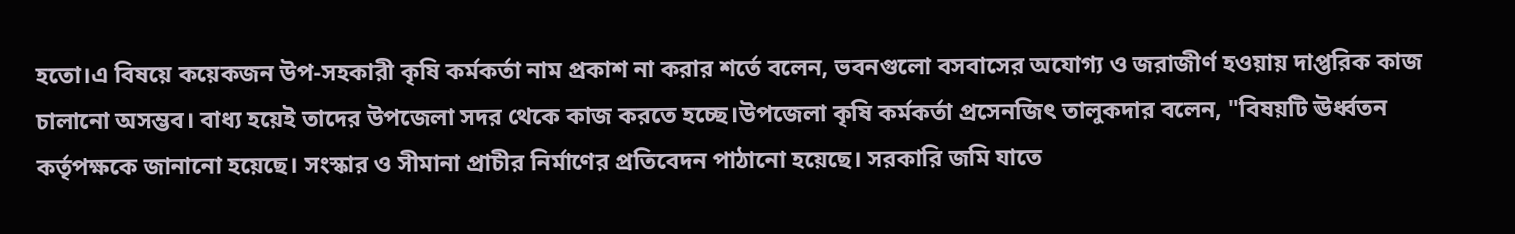হতো।এ বিষয়ে কয়েকজন উপ-সহকারী কৃষি কর্মকর্তা নাম প্রকাশ না করার শর্তে বলেন, ভবনগুলো বসবাসের অযোগ্য ও জরাজীর্ণ হওয়ায় দাপ্তরিক কাজ চালানো অসম্ভব। বাধ্য হয়েই তাদের উপজেলা সদর থেকে কাজ করতে হচ্ছে।উপজেলা কৃষি কর্মকর্তা প্রসেনজিৎ তালুকদার বলেন, "বিষয়টি ঊর্ধ্বতন কর্তৃপক্ষকে জানানো হয়েছে। সংস্কার ও সীমানা প্রাচীর নির্মাণের প্রতিবেদন পাঠানো হয়েছে। সরকারি জমি যাতে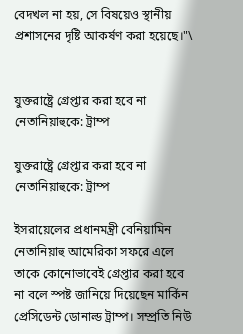বেদখল না হয়, সে বিষয়েও স্থানীয় প্রশাসনের দৃষ্টি আকর্ষণ করা হয়েছে।"\


যুক্তরাষ্ট্রে গ্রেপ্তার করা হবে না নেতানিয়াহুকে: ট্রাম্প

যুক্তরাষ্ট্রে গ্রেপ্তার করা হবে না নেতানিয়াহুকে: ট্রাম্প

ইসরায়েলের প্রধানমন্ত্রী বেনিয়ামিন নেতানিয়াহু আমেরিকা সফরে এলে তাকে কোনোভাবেই গ্রেপ্তার করা হবে না বলে স্পষ্ট জানিয়ে দিয়েছেন মার্কিন প্রেসিডেন্ট ডোনাল্ড ট্রাম্প। সম্প্রতি নিউ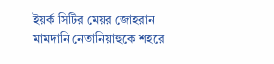ইয়র্ক সিটির মেয়র জোহরান মামদানি নেতানিয়াহুকে শহরে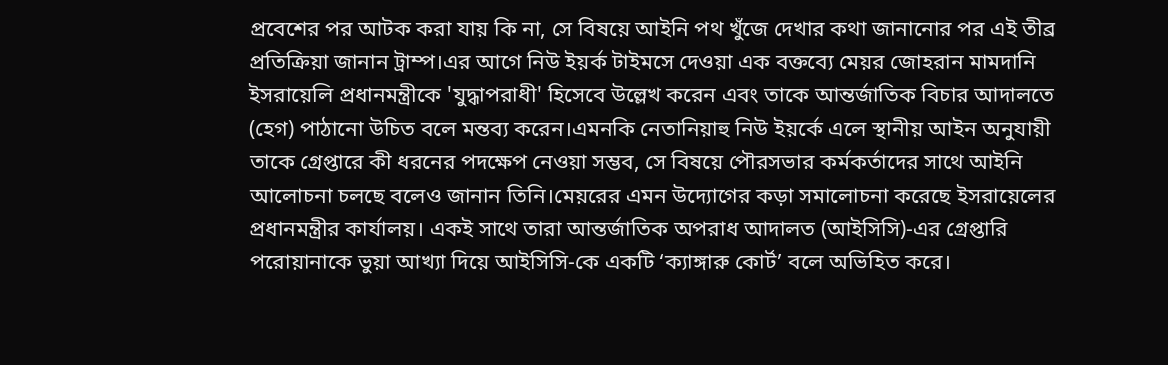প্রবেশের পর আটক করা যায় কি না, সে বিষয়ে আইনি পথ খুঁজে দেখার কথা জানানোর পর এই তীব্র প্রতিক্রিয়া জানান ট্রাম্প।এর আগে নিউ ইয়র্ক টাইমসে দেওয়া এক বক্তব্যে মেয়র জোহরান মামদানি ইসরায়েলি প্রধানমন্ত্রীকে 'যুদ্ধাপরাধী' হিসেবে উল্লেখ করেন এবং তাকে আন্তর্জাতিক বিচার আদালতে (হেগ) পাঠানো উচিত বলে মন্তব্য করেন।এমনকি নেতানিয়াহু নিউ ইয়র্কে এলে স্থানীয় আইন অনুযায়ী তাকে গ্রেপ্তারে কী ধরনের পদক্ষেপ নেওয়া সম্ভব, সে বিষয়ে পৌরসভার কর্মকর্তাদের সাথে আইনি আলোচনা চলছে বলেও জানান তিনি।মেয়রের এমন উদ্যোগের কড়া সমালোচনা করেছে ইসরায়েলের প্রধানমন্ত্রীর কার্যালয়। একই সাথে তারা আন্তর্জাতিক অপরাধ আদালত (আইসিসি)-এর গ্রেপ্তারি পরোয়ানাকে ভুয়া আখ্যা দিয়ে আইসিসি-কে একটি ‘ক্যাঙ্গারু কোর্ট’ বলে অভিহিত করে।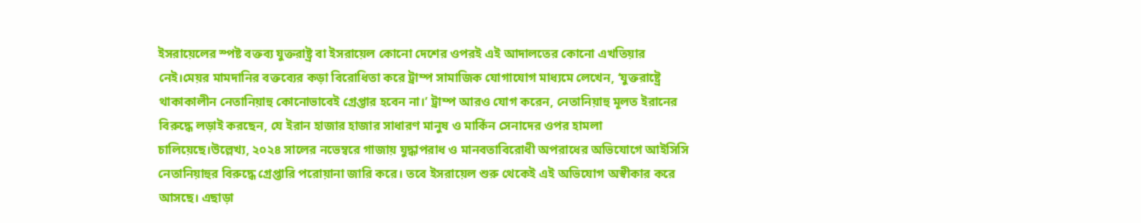ইসরায়েলের স্পষ্ট বক্তব্য যুক্তরাষ্ট্র বা ইসরায়েল কোনো দেশের ওপরই এই আদালতের কোনো এখতিয়ার নেই।মেয়র মামদানির বক্তব্যের কড়া বিরোধিতা করে ট্রাম্প সামাজিক যোগাযোগ মাধ্যমে লেখেন, ‘যুক্তরাষ্ট্রে থাকাকালীন নেতানিয়াহু কোনোভাবেই গ্রেপ্তার হবেন না।’ ট্রাম্প আরও যোগ করেন, নেতানিয়াহু মূলত ইরানের বিরুদ্ধে লড়াই করছেন, যে ইরান হাজার হাজার সাধারণ মানুষ ও মার্কিন সেনাদের ওপর হামলা চালিয়েছে।উল্লেখ্য, ২০২৪ সালের নভেম্বরে গাজায় যুদ্ধাপরাধ ও মানবতাবিরোধী অপরাধের অভিযোগে আইসিসি নেতানিয়াহুর বিরুদ্ধে গ্রেপ্তারি পরোয়ানা জারি করে। তবে ইসরায়েল শুরু থেকেই এই অভিযোগ অস্বীকার করে আসছে। এছাড়া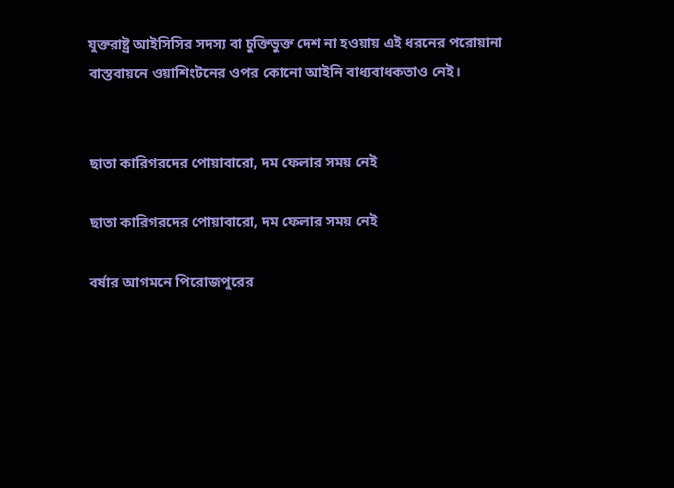যুক্তরাষ্ট্র আইসিসির সদস্য বা চুক্তিভুক্ত দেশ না হওয়ায় এই ধরনের পরোয়ানা বাস্তবায়নে ওয়াশিংটনের ওপর কোনো আইনি বাধ্যবাধকতাও নেই।


ছাতা কারিগরদের পোয়াবারো, দম ফেলার সময় নেই

ছাতা কারিগরদের পোয়াবারো, দম ফেলার সময় নেই

বর্ষার আগমনে পিরোজপুরের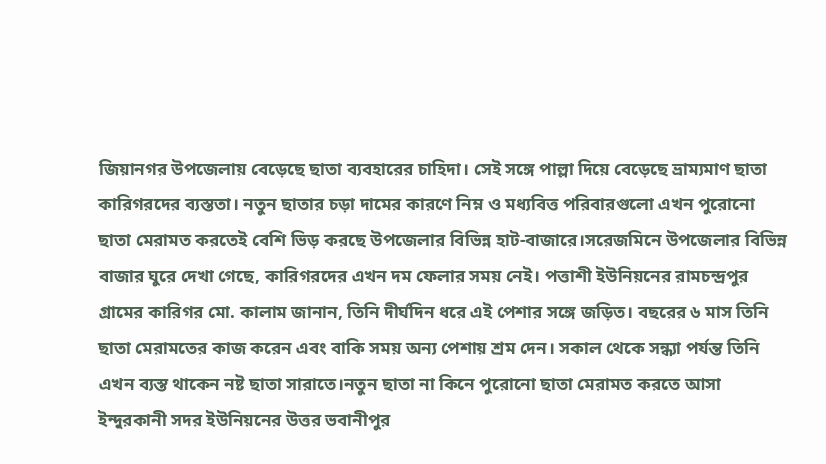জিয়ানগর উপজেলায় বেড়েছে ছাতা ব্যবহারের চাহিদা। সেই সঙ্গে পাল্লা দিয়ে বেড়েছে ভ্রাম্যমাণ ছাতা কারিগরদের ব্যস্ততা। নতুন ছাতার চড়া দামের কারণে নিম্ন ও মধ্যবিত্ত পরিবারগুলো এখন পুরোনো ছাতা মেরামত করতেই বেশি ভিড় করছে উপজেলার বিভিন্ন হাট-বাজারে।সরেজমিনে উপজেলার বিভিন্ন বাজার ঘুরে দেখা গেছে, কারিগরদের এখন দম ফেলার সময় নেই। পত্তাশী ইউনিয়নের রামচন্দ্রপুর গ্রামের কারিগর মো. কালাম জানান, তিনি দীর্ঘদিন ধরে এই পেশার সঙ্গে জড়িত। বছরের ৬ মাস তিনি ছাতা মেরামতের কাজ করেন এবং বাকি সময় অন্য পেশায় শ্রম দেন। সকাল থেকে সন্ধ্যা পর্যন্ত তিনি এখন ব্যস্ত থাকেন নষ্ট ছাতা সারাতে।নতুন ছাতা না কিনে পুরোনো ছাতা মেরামত করতে আসা ইন্দুরকানী সদর ইউনিয়নের উত্তর ভবানীপুর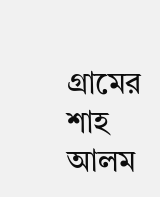গ্রামের শাহ আলম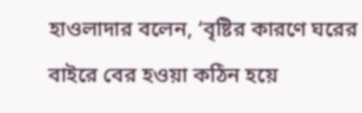হাওলাদার বলেন, ‘বৃষ্টির কারণে ঘরের বাইরে বের হওয়া কঠিন হয়ে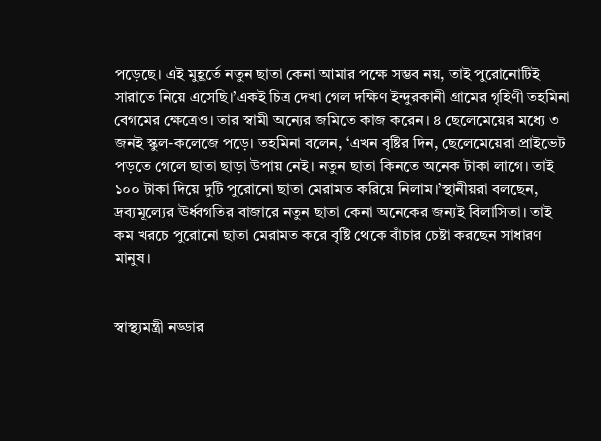পড়েছে। এই মুহূর্তে নতুন ছাতা কেনা আমার পক্ষে সম্ভব নয়, তাই পুরোনোটিই সারাতে নিয়ে এসেছি।’একই চিত্র দেখা গেল দক্ষিণ ইন্দুরকানী গ্রামের গৃহিণী তহমিনা বেগমের ক্ষেত্রেও। তার স্বামী অন্যের জমিতে কাজ করেন। ৪ ছেলেমেয়ের মধ্যে ৩ জনই স্কুল-কলেজে পড়ে। তহমিনা বলেন, ‘এখন বৃষ্টির দিন, ছেলেমেয়েরা প্রাইভেট পড়তে গেলে ছাতা ছাড়া উপায় নেই। নতুন ছাতা কিনতে অনেক টাকা লাগে। তাই ১০০ টাকা দিয়ে দুটি পুরোনো ছাতা মেরামত করিয়ে নিলাম।’স্থানীয়রা বলছেন, দ্রব্যমূল্যের ঊর্ধ্বগতির বাজারে নতুন ছাতা কেনা অনেকের জন্যই বিলাসিতা। তাই কম খরচে পুরোনো ছাতা মেরামত করে বৃষ্টি থেকে বাঁচার চেষ্টা করছেন সাধারণ মানুষ।


স্বাস্থ্যমন্ত্রী নড্ডার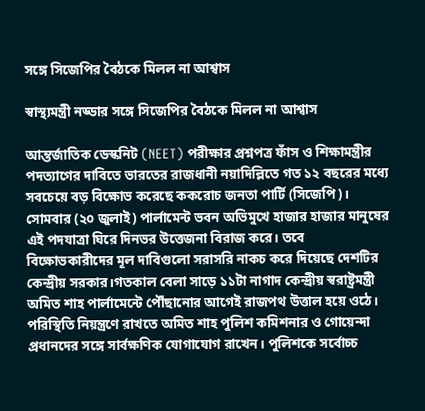সঙ্গে সিজেপির বৈঠকে মিলল না আশ্বাস

স্বাস্থ্যমন্ত্রী নড্ডার সঙ্গে সিজেপির বৈঠকে মিলল না আশ্বাস

আন্তর্জাতিক ডেস্কনিট (NEET) পরীক্ষার প্রশ্নপত্র ফাঁস ও শিক্ষামন্ত্রীর পদত্যাগের দাবিতে ভারতের রাজধানী নয়াদিল্লিতে গত ১২ বছরের মধ্যে সবচেয়ে বড় বিক্ষোভ করেছে ককরোচ জনতা পার্টি (সিজেপি)। সোমবার (২০ জুলাই) পার্লামেন্ট ভবন অভিমুখে হাজার হাজার মানুষের এই পদযাত্রা ঘিরে দিনভর উত্তেজনা বিরাজ করে। তবে বিক্ষোভকারীদের মূল দাবিগুলো সরাসরি নাকচ করে দিয়েছে দেশটির কেন্দ্রীয় সরকার।গতকাল বেলা সাড়ে ১১টা নাগাদ কেন্দ্রীয় স্বরাষ্ট্রমন্ত্রী অমিত শাহ পার্লামেন্টে পৌঁছানোর আগেই রাজপথ উত্তাল হয়ে ওঠে। পরিস্থিতি নিয়ন্ত্রণে রাখতে অমিত শাহ পুলিশ কমিশনার ও গোয়েন্দা প্রধানদের সঙ্গে সার্বক্ষণিক যোগাযোগ রাখেন। পুলিশকে সর্বোচ্চ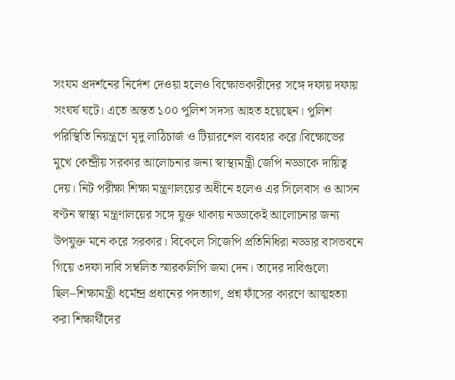সংযম প্রদর্শনের নির্দেশ দেওয়া হলেও বিক্ষোভকারীদের সঙ্গে দফায় দফায় সংঘর্ষ ঘটে। এতে অন্তত ১০০ পুলিশ সদস্য আহত হয়েছেন। পুলিশ পরিস্থিতি নিয়ন্ত্রণে মৃদু লাঠিচার্জ ও টিয়ারশেল ব্যবহার করে।বিক্ষোভের মুখে কেন্দ্রীয় সরকার আলোচনার জন্য স্বাস্থ্যমন্ত্রী জেপি নড্ডাকে দায়িত্ব দেয়। নিট পরীক্ষা শিক্ষা মন্ত্রণালয়ের অধীনে হলেও এর সিলেবাস ও আসন বণ্টন স্বাস্থ্য মন্ত্রণালয়ের সঙ্গে যুক্ত থাকায় নড্ডাকেই আলোচনার জন্য উপযুক্ত মনে করে সরকার। বিকেলে সিজেপি প্রতিনিধিরা নড্ডার বাসভবনে গিয়ে ৩দফা দাবি সম্বলিত স্মারকলিপি জমা দেন। তাদের দাবিগুলো ছিল–শিক্ষামন্ত্রী ধর্মেন্দ্র প্রধানের পদত্যাগ, প্রশ্ন ফাঁসের কারণে আত্মহত্যা করা শিক্ষার্থীদের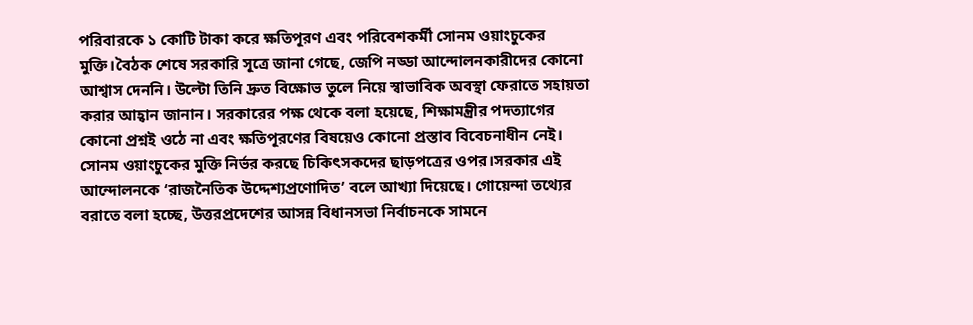পরিবারকে ১ কোটি টাকা করে ক্ষতিপূরণ এবং পরিবেশকর্মী সোনম ওয়াংচুকের মুক্তি।বৈঠক শেষে সরকারি সূত্রে জানা গেছে, জেপি নড্ডা আন্দোলনকারীদের কোনো আশ্বাস দেননি। উল্টো তিনি দ্রুত বিক্ষোভ তুলে নিয়ে স্বাভাবিক অবস্থা ফেরাতে সহায়তা করার আহ্বান জানান। সরকারের পক্ষ থেকে বলা হয়েছে, শিক্ষামন্ত্রীর পদত্যাগের কোনো প্রশ্নই ওঠে না এবং ক্ষতিপূরণের বিষয়েও কোনো প্রস্তাব বিবেচনাধীন নেই। সোনম ওয়াংচুকের মুক্তি নির্ভর করছে চিকিৎসকদের ছাড়পত্রের ওপর।সরকার এই আন্দোলনকে ‘রাজনৈতিক উদ্দেশ্যপ্রণোদিত’ বলে আখ্যা দিয়েছে। গোয়েন্দা তথ্যের বরাতে বলা হচ্ছে, উত্তরপ্রদেশের আসন্ন বিধানসভা নির্বাচনকে সামনে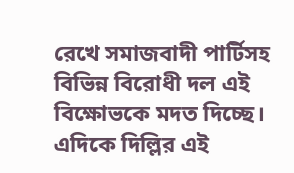রেখে সমাজবাদী পার্টিসহ বিভিন্ন বিরোধী দল এই বিক্ষোভকে মদত দিচ্ছে। এদিকে দিল্লির এই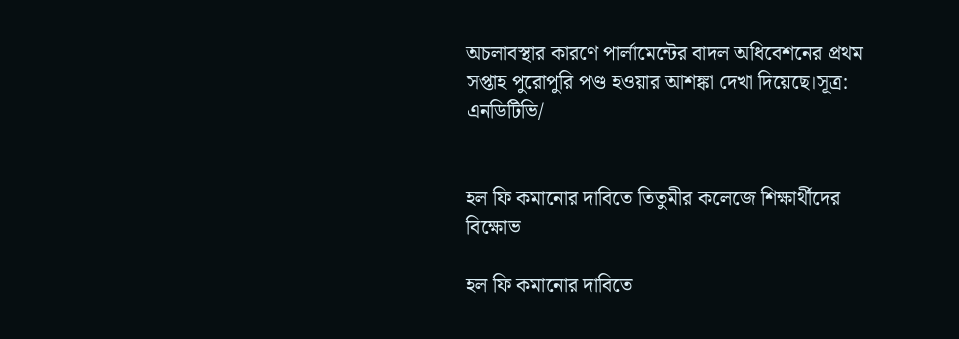অচলাবস্থার কারণে পার্লামেন্টের বাদল অধিবেশনের প্রথম সপ্তাহ পুরোপুরি পণ্ড হওয়ার আশঙ্কা দেখা দিয়েছে।সূত্র: এনডিটিভি/


হল ফি কমানোর দাবিতে তিতুমীর কলেজে শিক্ষার্থীদের বিক্ষোভ

হল ফি কমানোর দাবিতে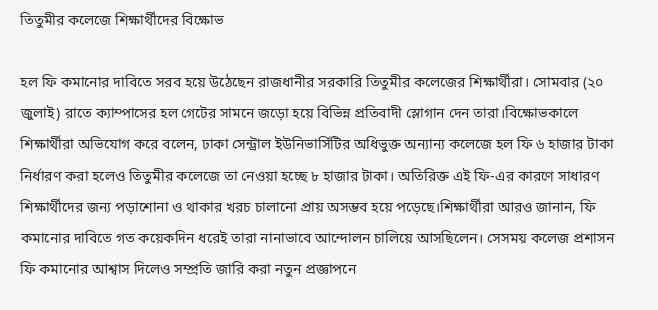তিতুমীর কলেজে শিক্ষার্থীদের বিক্ষোভ

হল ফি কমানোর দাবিতে সরব হয়ে উঠেছেন রাজধানীর সরকারি তিতুমীর কলেজের শিক্ষার্থীরা। সোমবার (২০ জুলাই) রাতে ক্যাম্পাসের হল গেটের সামনে জড়ো হয়ে বিভিন্ন প্রতিবাদী স্লোগান দেন তারা।বিক্ষোভকালে শিক্ষার্থীরা অভিযোগ করে বলেন, ঢাকা সেন্ট্রাল ইউনিভার্সিটির অধিভুক্ত অন্যান্য কলেজে হল ফি ৬ হাজার টাকা নির্ধারণ করা হলেও তিতুমীর কলেজে তা নেওয়া হচ্ছে ৮ হাজার টাকা। অতিরিক্ত এই ফি-এর কারণে সাধারণ শিক্ষার্থীদের জন্য পড়াশোনা ও থাকার খরচ চালানো প্রায় অসম্ভব হয়ে পড়েছে।শিক্ষার্থীরা আরও জানান, ফি কমানোর দাবিতে গত কয়েকদিন ধরেই তারা নানাভাবে আন্দোলন চালিয়ে আসছিলেন। সেসময় কলেজ প্রশাসন ফি কমানোর আশ্বাস দিলেও সম্প্রতি জারি করা নতুন প্রজ্ঞাপনে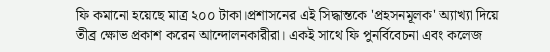ফি কমানো হয়েছে মাত্র ২০০ টাকা।প্রশাসনের এই সিদ্ধান্তকে 'প্রহসনমূলক' অ্যাখ্যা দিয়ে তীব্র ক্ষোভ প্রকাশ করেন আন্দোলনকারীরা। একই সাথে ফি পুনর্বিবেচনা এবং কলেজ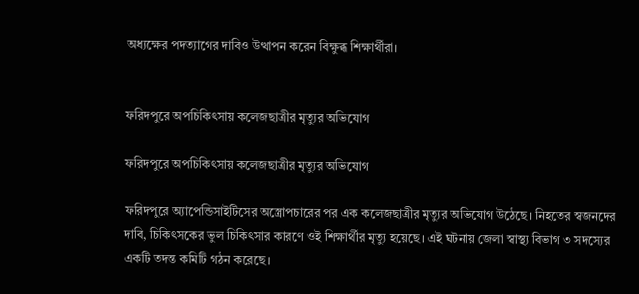অধ্যক্ষের পদত্যাগের দাবিও উত্থাপন করেন বিক্ষুব্ধ শিক্ষার্থীরা।


ফরিদপুরে অপচিকিৎসায় কলেজছাত্রীর মৃত্যুর অভিযোগ

ফরিদপুরে অপচিকিৎসায় কলেজছাত্রীর মৃত্যুর অভিযোগ

ফরিদপুরে অ্যাপেন্ডিসাইটিসের অস্ত্রোপচারের পর এক কলেজছাত্রীর মৃত্যুর অভিযোগ উঠেছে। নিহতের স্বজনদের দাবি, চিকিৎসকের ভুল চিকিৎসার কারণে ওই শিক্ষার্থীর মৃত্যু হয়েছে। এই ঘটনায় জেলা স্বাস্থ্য বিভাগ ৩ সদস্যের একটি তদন্ত কমিটি গঠন করেছে।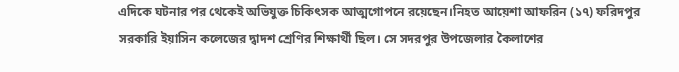এদিকে ঘটনার পর থেকেই অভিযুক্ত চিকিৎসক আত্মগোপনে রয়েছেন।নিহত আয়েশা আফরিন (১৭) ফরিদপুর সরকারি ইয়াসিন কলেজের দ্বাদশ শ্রেণির শিক্ষার্থী ছিল। সে সদরপুর উপজেলার কৈলাশের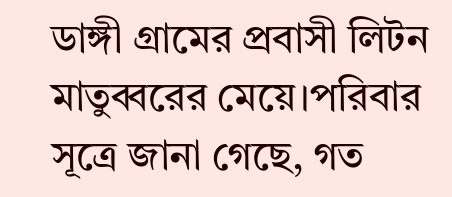ডাঙ্গী গ্রামের প্রবাসী লিটন মাতুব্বরের মেয়ে।পরিবার সূত্রে জানা গেছে, গত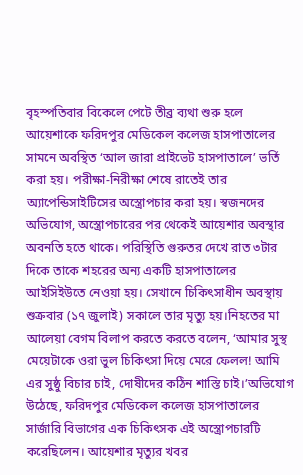বৃহস্পতিবার বিকেলে পেটে তীব্র ব্যথা শুরু হলে আয়েশাকে ফরিদপুর মেডিকেল কলেজ হাসপাতালের সামনে অবস্থিত ‘আল জারা প্রাইভেট হাসপাতালে’ ভর্তি করা হয়। পরীক্ষা-নিরীক্ষা শেষে রাতেই তার অ্যাপেন্ডিসাইটিসের অস্ত্রোপচার করা হয়। স্বজনদের অভিযোগ, অস্ত্রোপচারের পর থেকেই আয়েশার অবস্থার অবনতি হতে থাকে। পরিস্থিতি গুরুতর দেখে রাত ৩টার দিকে তাকে শহরের অন্য একটি হাসপাতালের আইসিইউতে নেওয়া হয়। সেখানে চিকিৎসাধীন অবস্থায় শুক্রবার (১৭ জুলাই) সকালে তার মৃত্যু হয়।নিহতের মা আলেয়া বেগম বিলাপ করতে করতে বলেন, ‘আমার সুস্থ মেয়েটাকে ওরা ভুল চিকিৎসা দিয়ে মেরে ফেলল! আমি এর সুষ্ঠু বিচার চাই, দোষীদের কঠিন শাস্তি চাই।’অভিযোগ উঠেছে, ফরিদপুর মেডিকেল কলেজ হাসপাতালের সার্জারি বিভাগের এক চিকিৎসক এই অস্ত্রোপচারটি করেছিলেন। আয়েশার মৃত্যুর খবর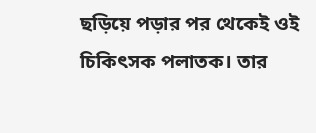ছড়িয়ে পড়ার পর থেকেই ওই চিকিৎসক পলাতক। তার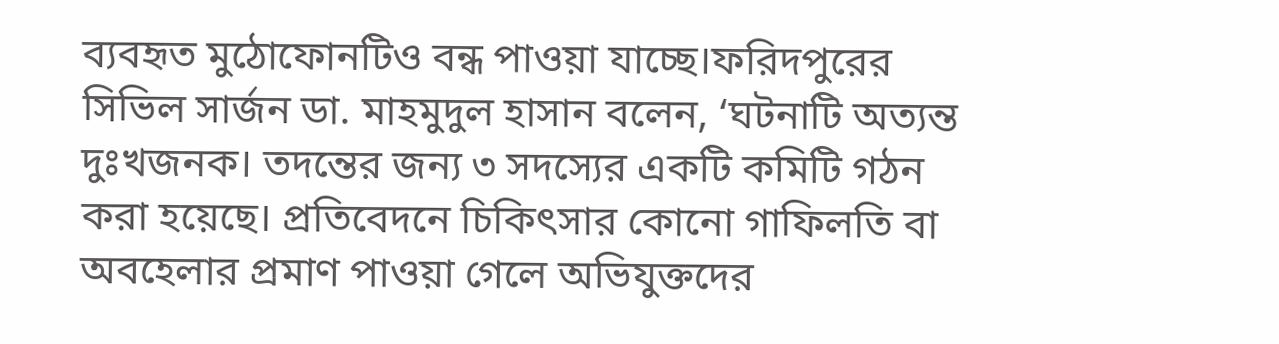ব্যবহৃত মুঠোফোনটিও বন্ধ পাওয়া যাচ্ছে।ফরিদপুরের সিভিল সার্জন ডা. মাহমুদুল হাসান বলেন, ‘ঘটনাটি অত্যন্ত দুঃখজনক। তদন্তের জন্য ৩ সদস্যের একটি কমিটি গঠন করা হয়েছে। প্রতিবেদনে চিকিৎসার কোনো গাফিলতি বা অবহেলার প্রমাণ পাওয়া গেলে অভিযুক্তদের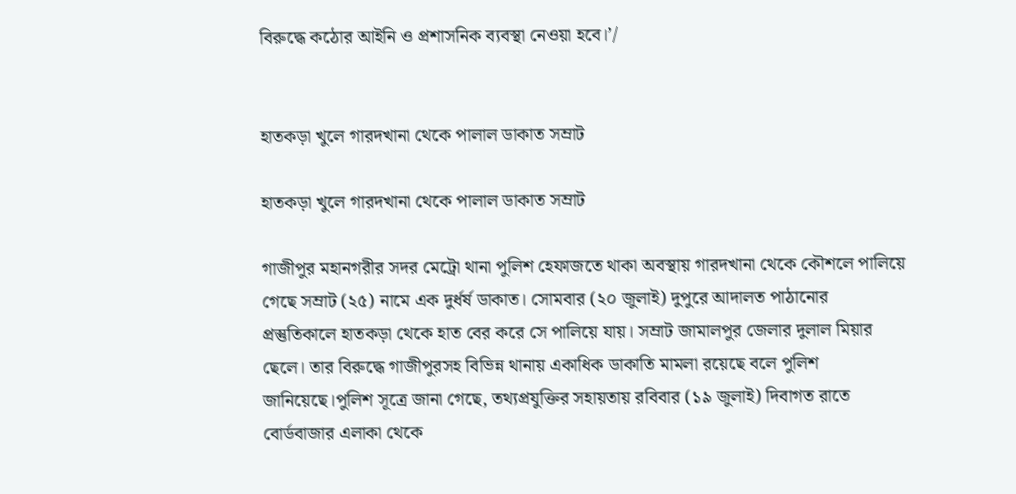বিরুদ্ধে কঠোর আইনি ও প্রশাসনিক ব্যবস্থা নেওয়া হবে।’/


হাতকড়া খুলে গারদখানা থেকে পালাল ডাকাত সম্রাট

হাতকড়া খুলে গারদখানা থেকে পালাল ডাকাত সম্রাট

গাজীপুর মহানগরীর সদর মেট্রো থানা পুলিশ হেফাজতে থাকা অবস্থায় গারদখানা থেকে কৌশলে পালিয়ে গেছে সম্রাট (২৫) নামে এক দুর্ধর্ষ ডাকাত। সোমবার (২০ জুলাই) দুপুরে আদালত পাঠানোর প্রস্তুতিকালে হাতকড়া থেকে হাত বের করে সে পালিয়ে যায়। সম্রাট জামালপুর জেলার দুলাল মিয়ার ছেলে। তার বিরুদ্ধে গাজীপুরসহ বিভিন্ন থানায় একাধিক ডাকাতি মামলা রয়েছে বলে পুলিশ জানিয়েছে।পুলিশ সূত্রে জানা গেছে, তথ্যপ্রযুক্তির সহায়তায় রবিবার (১৯ জুলাই) দিবাগত রাতে বোর্ডবাজার এলাকা থেকে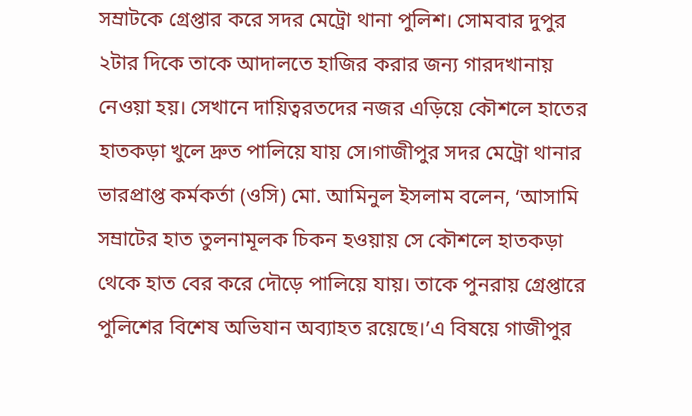সম্রাটকে গ্রেপ্তার করে সদর মেট্রো থানা পুলিশ। সোমবার দুপুর ২টার দিকে তাকে আদালতে হাজির করার জন্য গারদখানায় নেওয়া হয়। সেখানে দায়িত্বরতদের নজর এড়িয়ে কৌশলে হাতের হাতকড়া খুলে দ্রুত পালিয়ে যায় সে।গাজীপুর সদর মেট্রো থানার ভারপ্রাপ্ত কর্মকর্তা (ওসি) মো. আমিনুল ইসলাম বলেন, ‘আসামি সম্রাটের হাত তুলনামূলক চিকন হওয়ায় সে কৌশলে হাতকড়া থেকে হাত বের করে দৌড়ে পালিয়ে যায়। তাকে পুনরায় গ্রেপ্তারে পুলিশের বিশেষ অভিযান অব্যাহত রয়েছে।’এ বিষয়ে গাজীপুর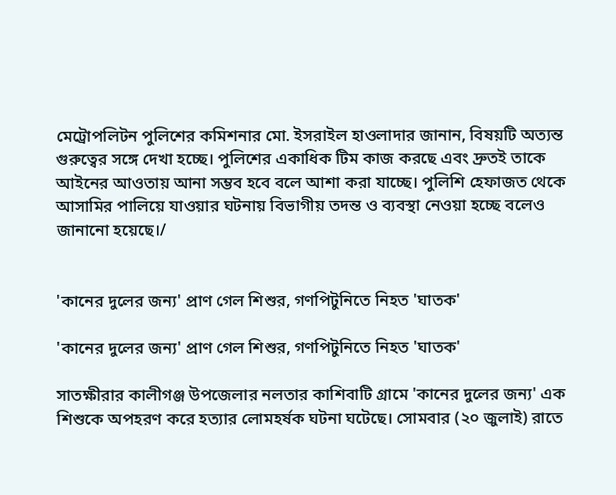মেট্রোপলিটন পুলিশের কমিশনার মো. ইসরাইল হাওলাদার জানান, বিষয়টি অত্যন্ত গুরুত্বের সঙ্গে দেখা হচ্ছে। পুলিশের একাধিক টিম কাজ করছে এবং দ্রুতই তাকে আইনের আওতায় আনা সম্ভব হবে বলে আশা করা যাচ্ছে। পুলিশি হেফাজত থেকে আসামির পালিয়ে যাওয়ার ঘটনায় বিভাগীয় তদন্ত ও ব্যবস্থা নেওয়া হচ্ছে বলেও জানানো হয়েছে।/


'কানের দুলের জন‌্য' প্রাণ গেল শিশুর, গণপিটুনিতে নিহত 'ঘাতক'

'কানের দুলের জন‌্য' প্রাণ গেল শিশুর, গণপিটুনিতে নিহত 'ঘাতক'

সাতক্ষীরার কালীগঞ্জ উপজেলার নলতার কাশিবাটি গ্রামে 'কানের দুলের জন‌্য' এক শিশুকে অপহরণ করে হত্যার লোমহর্ষক ঘটনা ঘটেছে। সোমবার (২০ জুলাই) রাতে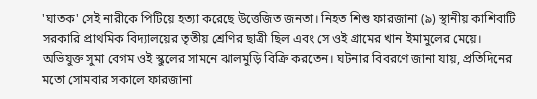'ঘাতক' সেই নারীকে পিটিয়ে হত্যা করেছে উত্তেজিত জনতা। নিহত শিশু ফারজানা (৯) স্থানীয় কাশিবাটি সরকারি প্রাথমিক বিদ্যালয়ের তৃতীয় শ্রেণির ছাত্রী ছিল এবং সে ওই গ্রামের খান ইমামুলের মেয়ে। অভিযুক্ত সুমা বেগম ওই স্কুলের সামনে ঝালমুড়ি বিক্রি করতেন। ঘটনার বিবরণে জানা যায়, প্রতিদিনের মতো সোমবার সকালে ফারজানা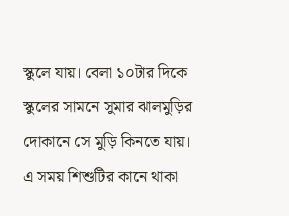স্কুলে যায়। বেলা ১০টার দিকে স্কুলের সামনে সুমার ঝালমুড়ির দোকানে সে মুড়ি কিনতে যায়। এ সময় শিশুটির কানে থাকা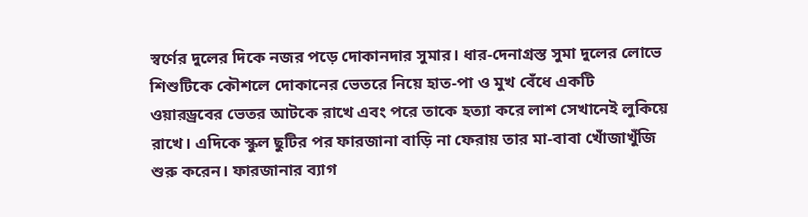স্বর্ণের দুলের দিকে নজর পড়ে দোকানদার সুমার। ধার-দেনাগ্রস্ত সুমা দুলের লোভে শিশুটিকে কৌশলে দোকানের ভেতরে নিয়ে হাত-পা ও মুখ বেঁধে একটি ওয়ারড্রবের ভেতর আটকে রাখে এবং পরে তাকে হত্যা করে লাশ সেখানেই লুকিয়ে রাখে। এদিকে স্কুল ছুটির পর ফারজানা বাড়ি না ফেরায় তার মা-বাবা খোঁজাখুঁজি শুরু করেন। ফারজানার ব্যাগ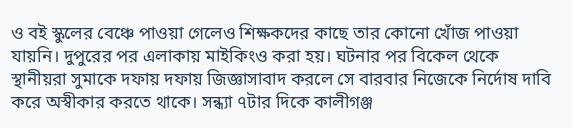ও বই স্কুলের বেঞ্চে পাওয়া গেলেও শিক্ষকদের কাছে তার কোনো খোঁজ পাওয়া যায়নি। দুপুরের পর এলাকায় মাইকিংও করা হয়। ঘটনার পর বিকেল থেকে স্থানীয়রা সুমাকে দফায় দফায় জিজ্ঞাসাবাদ করলে সে বারবার নিজেকে নির্দোষ দাবি করে অস্বীকার করতে থাকে। সন্ধ্যা ৭টার দিকে কালীগঞ্জ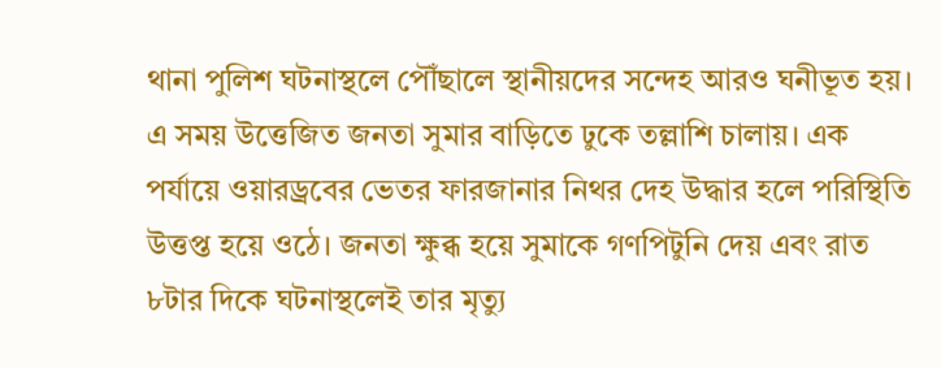থানা পুলিশ ঘটনাস্থলে পৌঁছালে স্থানীয়দের সন্দেহ আরও ঘনীভূত হয়। এ সময় উত্তেজিত জনতা সুমার বাড়িতে ঢুকে তল্লাশি চালায়। এক পর্যায়ে ওয়ারড্রবের ভেতর ফারজানার নিথর দেহ উদ্ধার হলে পরিস্থিতি উত্তপ্ত হয়ে ওঠে। জনতা ক্ষুব্ধ হয়ে সুমাকে গণপিটুনি দেয় এবং রাত ৮টার দিকে ঘটনাস্থলেই তার মৃত্যু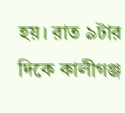হয়। রাত ৯টার দিকে কালীগঞ্জ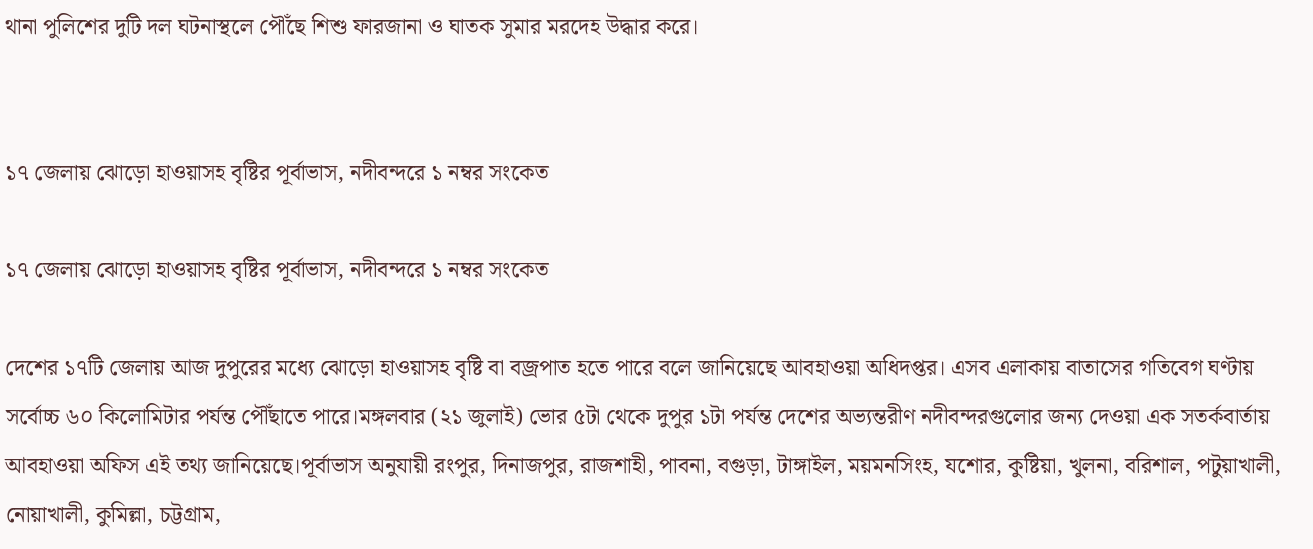থানা পুলিশের দুটি দল ঘটনাস্থলে পৌঁছে শিশু ফারজানা ও ঘাতক সুমার মরদেহ উদ্ধার করে।


১৭ জেলায় ঝোড়ো হাওয়াসহ বৃষ্টির পূর্বাভাস, নদীবন্দরে ১ নম্বর সংকেত

১৭ জেলায় ঝোড়ো হাওয়াসহ বৃষ্টির পূর্বাভাস, নদীবন্দরে ১ নম্বর সংকেত

দেশের ১৭টি জেলায় আজ দুপুরের মধ্যে ঝোড়ো হাওয়াসহ বৃষ্টি বা বজ্রপাত হতে পারে বলে জানিয়েছে আবহাওয়া অধিদপ্তর। এসব এলাকায় বাতাসের গতিবেগ ঘণ্টায় সর্বোচ্চ ৬০ কিলোমিটার পর্যন্ত পৌঁছাতে পারে।মঙ্গলবার (২১ জুলাই) ভোর ৫টা থেকে দুপুর ১টা পর্যন্ত দেশের অভ্যন্তরীণ নদীবন্দরগুলোর জন্য দেওয়া এক সতর্কবার্তায় আবহাওয়া অফিস এই তথ্য জানিয়েছে।পূর্বাভাস অনুযায়ী রংপুর, দিনাজপুর, রাজশাহী, পাবনা, বগুড়া, টাঙ্গাইল, ময়মনসিংহ, যশোর, কুষ্টিয়া, খুলনা, বরিশাল, পটুয়াখালী, নোয়াখালী, কুমিল্লা, চট্টগ্রাম,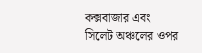কক্সবাজার এবং সিলেট অঞ্চলের ওপর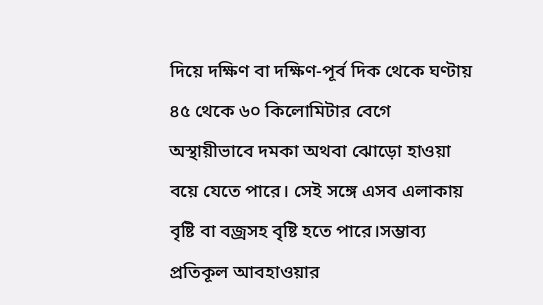দিয়ে দক্ষিণ বা দক্ষিণ-পূর্ব দিক থেকে ঘণ্টায় ৪৫ থেকে ৬০ কিলোমিটার বেগে অস্থায়ীভাবে দমকা অথবা ঝোড়ো হাওয়া বয়ে যেতে পারে। সেই সঙ্গে এসব এলাকায় বৃষ্টি বা বজ্রসহ বৃষ্টি হতে পারে।সম্ভাব্য প্রতিকূল আবহাওয়ার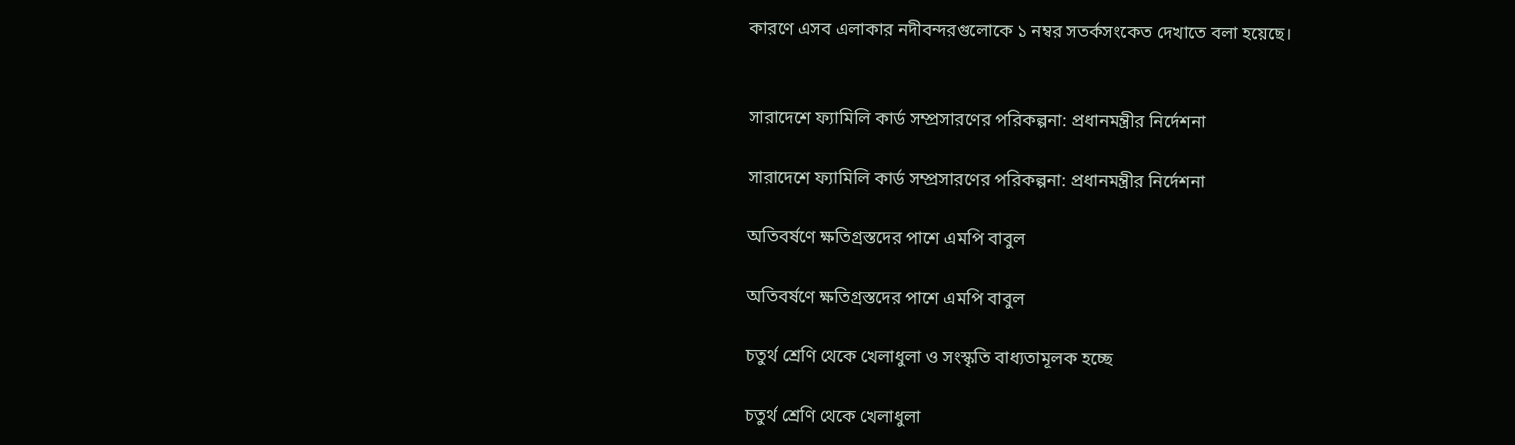কারণে এসব এলাকার নদীবন্দরগুলোকে ১ নম্বর সতর্কসংকেত দেখাতে বলা হয়েছে।


সারাদেশে ফ্যামিলি কার্ড সম্প্রসারণের পরিকল্পনা: প্রধানমন্ত্রীর নির্দেশনা

সারাদেশে ফ্যামিলি কার্ড সম্প্রসারণের পরিকল্পনা: প্রধানমন্ত্রীর নির্দেশনা

অতিবর্ষণে ক্ষতিগ্রস্তদের পাশে এমপি বাবুল

অতিবর্ষণে ক্ষতিগ্রস্তদের পাশে এমপি বাবুল

চতুর্থ শ্রেণি থেকে খেলাধুলা ও সংস্কৃতি বাধ্যতামূলক হচ্ছে

চতুর্থ শ্রেণি থেকে খেলাধুলা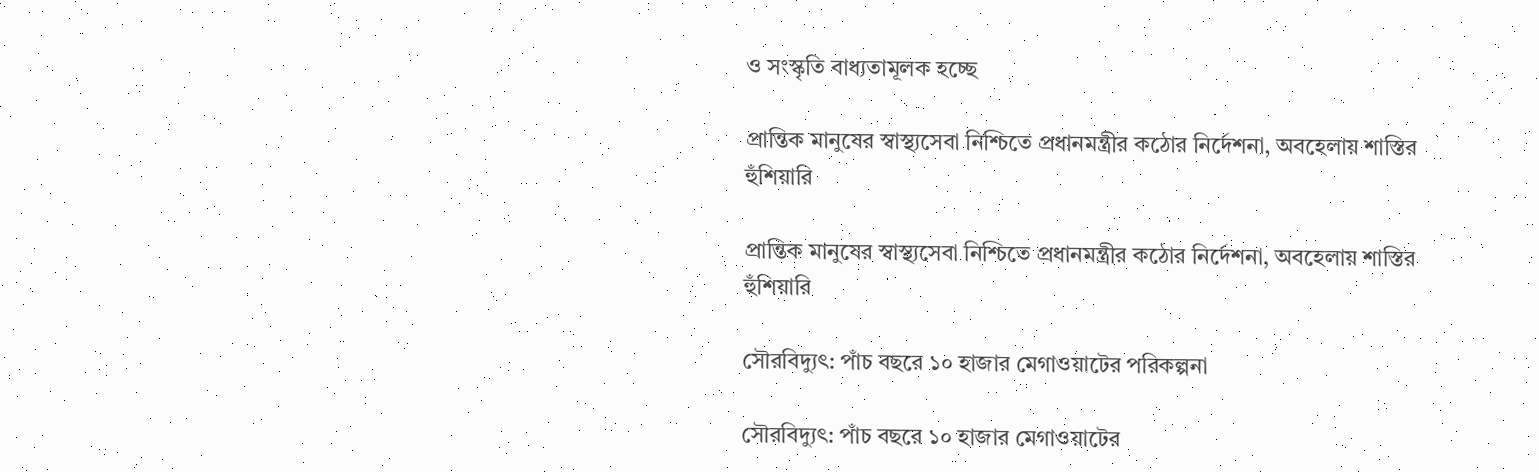ও সংস্কৃতি বাধ্যতামূলক হচ্ছে

প্রান্তিক মানুষের স্বাস্থ্যসেবা নিশ্চিতে প্রধানমন্ত্রীর কঠোর নির্দেশনা, অবহেলায় শাস্তির হুঁশিয়ারি

প্রান্তিক মানুষের স্বাস্থ্যসেবা নিশ্চিতে প্রধানমন্ত্রীর কঠোর নির্দেশনা, অবহেলায় শাস্তির হুঁশিয়ারি

সৌরবিদ্যুৎ: পাঁচ বছরে ১০ হাজার মেগাওয়াটের পরিকল্পনা

সৌরবিদ্যুৎ: পাঁচ বছরে ১০ হাজার মেগাওয়াটের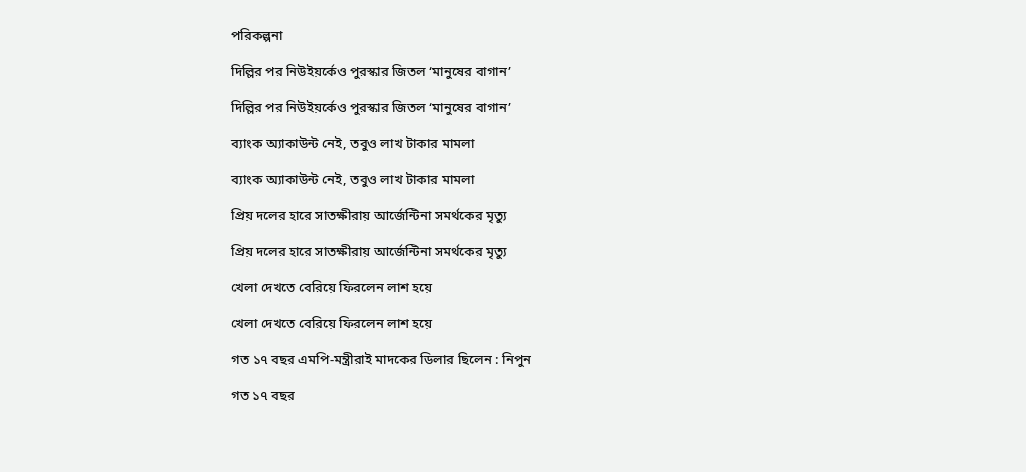পরিকল্পনা

দিল্লির পর নিউইয়র্কেও পুরস্কার জিতল ‘মানুষের বাগান’

দিল্লির পর নিউইয়র্কেও পুরস্কার জিতল ‘মানুষের বাগান’

ব্যাংক অ্যাকাউন্ট নেই, তবুও লাখ টাকার মামলা

ব্যাংক অ্যাকাউন্ট নেই, তবুও লাখ টাকার মামলা

প্রিয় দলের হারে সাতক্ষীরায় আর্জেন্টিনা সমর্থকের মৃত্যু

প্রিয় দলের হারে সাতক্ষীরায় আর্জেন্টিনা সমর্থকের মৃত্যু

খেলা দেখতে বেরিয়ে ফিরলেন লাশ হয়ে

খেলা দেখতে বেরিয়ে ফিরলেন লাশ হয়ে

গত ১৭ বছর এমপি-মন্ত্রীরাই মাদকের ডিলার ছিলেন : নিপুন

গত ১৭ বছর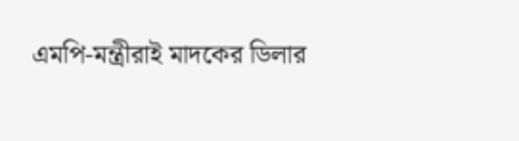এমপি-মন্ত্রীরাই মাদকের ডিলার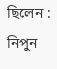ছিলেন : নিপুন